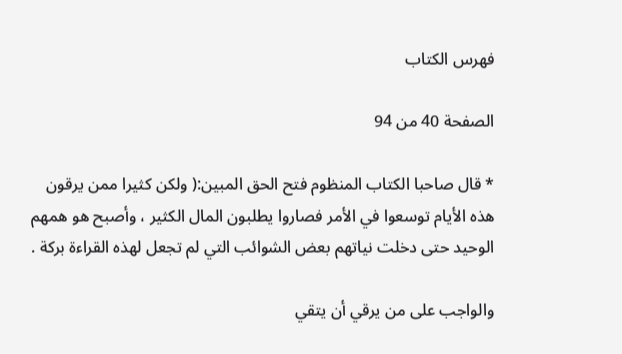فهرس الكتاب

الصفحة 40 من 94

* قال صاحبا الكتاب المنظوم فتح الحق المبين:( ولكن كثيرا ممن يرقون هذه الأيام توسعوا في الأمر فصاروا يطلبون المال الكثير ، وأصبح هو همهم الوحيد حتى دخلت نياتهم بعض الشوائب التي لم تجعل لهذه القراءة بركة .

والواجب على من يرقي أن يتقي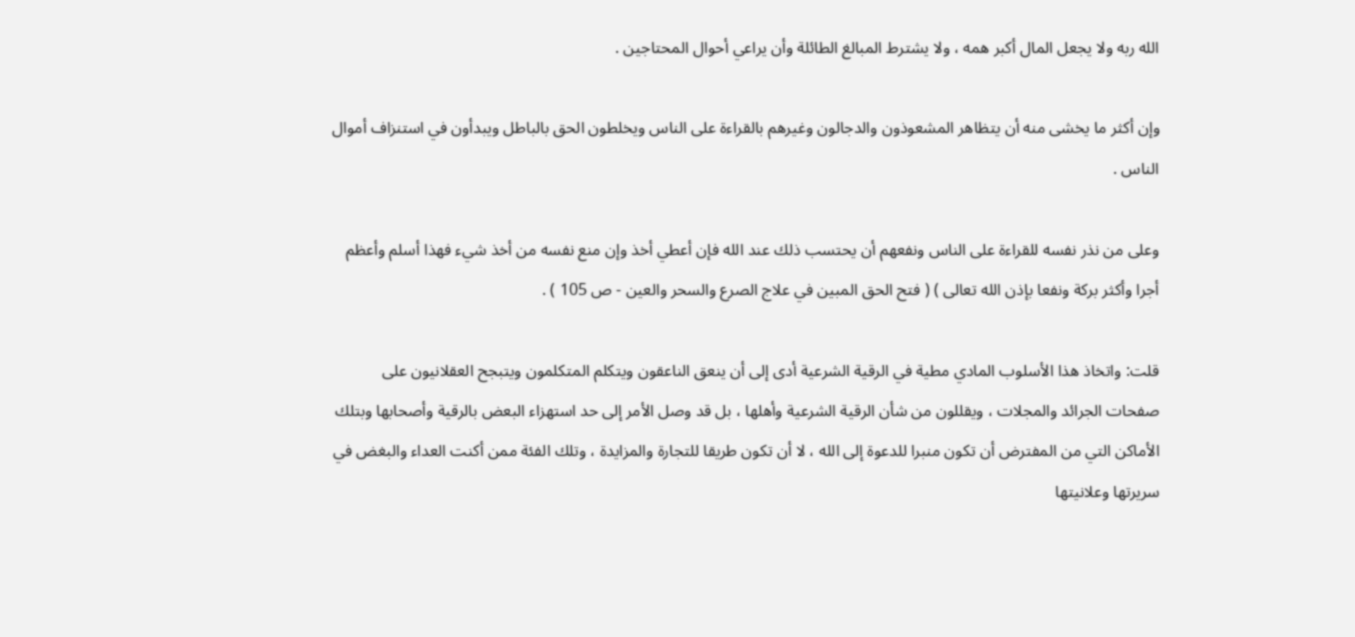الله ربه ولا يجعل المال أكبر همه ، ولا يشترط المبالغ الطائلة وأن يراعي أحوال المحتاجين .

وإن أكثر ما يخشى منه أن يتظاهر المشعوذون والدجالون وغيرهم بالقراءة على الناس ويخلطون الحق بالباطل ويبدأون في استنزاف أموال الناس .

وعلى من نذر نفسه للقراءة على الناس ونفعهم أن يحتسب ذلك عند الله فإن أعطي أخذ وإن منع نفسه من أخذ شيء فهذا أسلم وأعظم أجرا وأكثر بركة ونفعا بإذن الله تعالى ) ( فتح الحق المبين في علاج الصرع والسحر والعين - ص 105 ) .

قلت: واتخاذ هذا الأسلوب المادي مطية في الرقية الشرعية أدى إلى أن ينعق الناعقون ويتكلم المتكلمون ويتبجح العقلانيون على صفحات الجرائد والمجلات ، ويقللون من شأن الرقية الشرعية وأهلها ، بل قد وصل الأمر إلى حد استهزاء البعض بالرقية وأصحابها وبتلك الأماكن التي من المفترض أن تكون منبرا للدعوة إلى الله ، لا أن تكون طريقا للتجارة والمزايدة ، وتلك الفئة ممن أكنت العداء والبغض في سريرتها وعلانيتها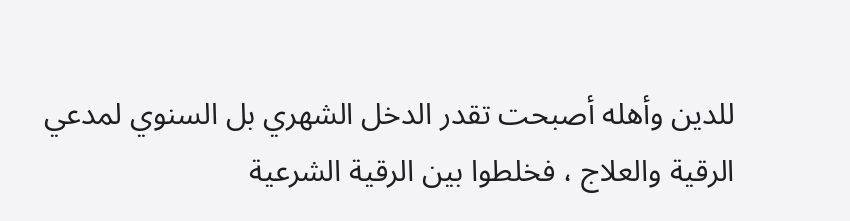للدين وأهله أصبحت تقدر الدخل الشهري بل السنوي لمدعي الرقية والعلاج ، فخلطوا بين الرقية الشرعية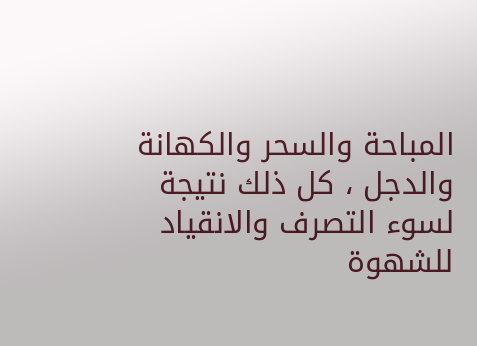المباحة والسحر والكهانة والدجل ، كل ذلك نتيجة لسوء التصرف والانقياد للشهوة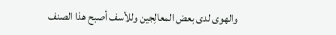والهوى لدى بعض المعالِجين وللأسف أصبح هذا الصنف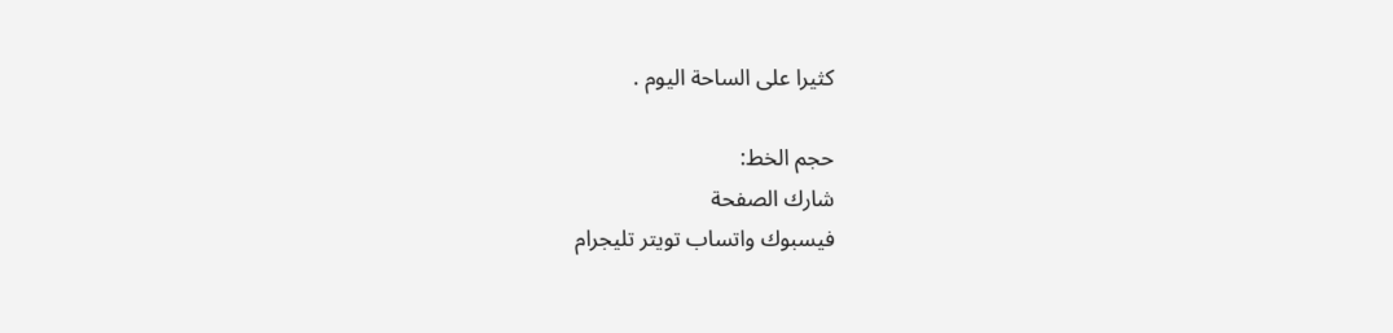كثيرا على الساحة اليوم .

حجم الخط:
شارك الصفحة
فيسبوك واتساب تويتر تليجرام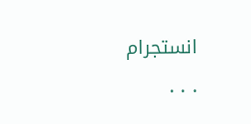انستجرام
. . .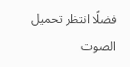فضلًا انتظر تحميل الصوت